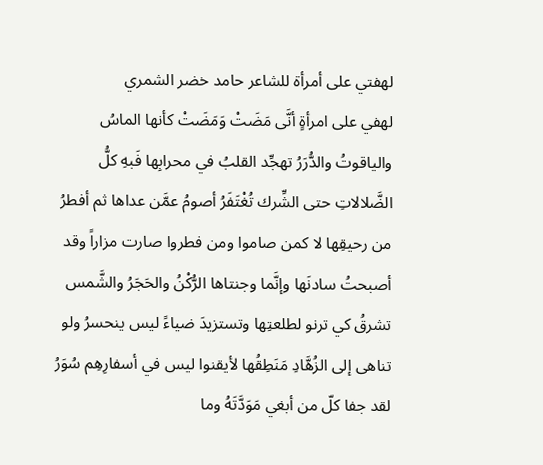لهفتي على أمرأة للشاعر حامد خضر الشمري
لهفي على امرأةٍ أنَّى مَضَتْ وَمَضَتْ كأنها الماسُ والياقوتُ والدُّرَرُ تهجِّد القلبُ في محرابِها فَبهِ كلُّ الضَّلالاتِ حتى الشِّرك تُغْتَفَرُ أصومُ عمَّن عداها ثم أفطرُ من رحيقِها لا كمن صاموا ومن فطروا صارت مزاراً وقد أصبحتُ سادنَها وإنَّما وجنتاها الرُّكْنُ والحَجَرُ والشَّمس تشرقُ كي ترنو لطلعتِها وتستزيدَ ضياءً ليس ينحسرُ ولو تناهى إلى الزُهَّادِ مَنَطِقُها لأيقنوا ليس في أسفارِهِم سُوَرُ لقد جفا كلّ من أبغي مَوَدَّتَهُ وما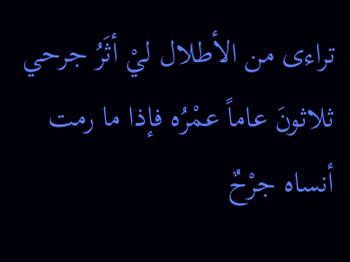تراءى من الأطلال ليْ أثَرُ جرحي ثلاثونَ عاماً عمْرُه فإذا ما رمت أنساه جرْحٌ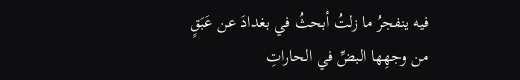فيه ينفجرُ ما زلتُ أبحثُ في بغدادَ عن عَبَقٍ من وجهِها البضِّ في الحاراتِ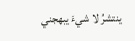ينتشرُ لا شيءَ يبهجني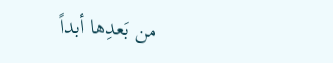من بَعدِها أبداً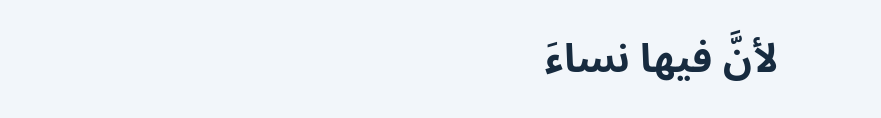لأنَّ فيها نساءَ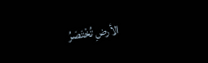الأرضِ تُخْتَصَرُ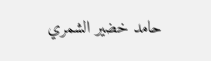حامد خضير الشمري